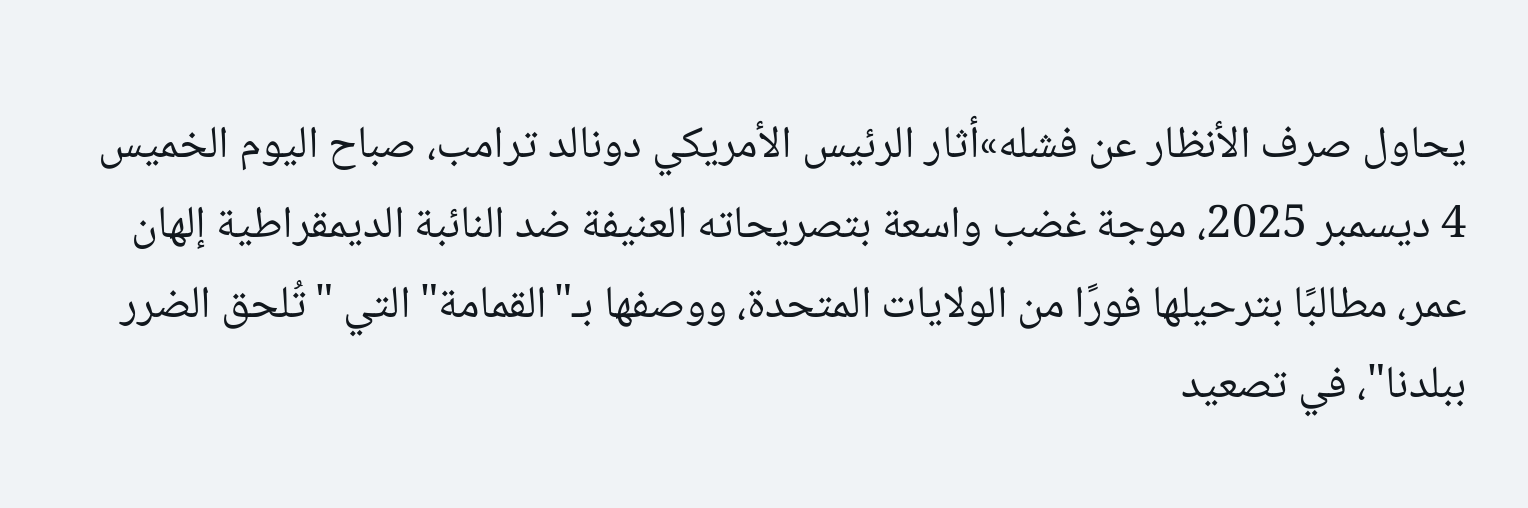يحاول صرف الأنظار عن فشله»أثار الرئيس الأمريكي دونالد ترامب، صباح اليوم الخميس 4 ديسمبر 2025، موجة غضب واسعة بتصريحاته العنيفة ضد النائبة الديمقراطية إلهان عمر، مطالبًا بترحيلها فورًا من الولايات المتحدة، ووصفها بـ"القمامة" التي "تُلحق الضرر ببلدنا"، في تصعيد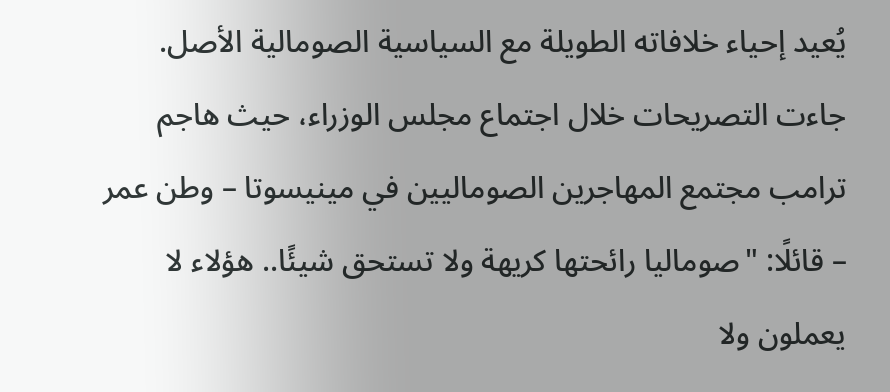يُعيد إحياء خلافاته الطويلة مع السياسية الصومالية الأصل.
جاءت التصريحات خلال اجتماع مجلس الوزراء، حيث هاجم ترامب مجتمع المهاجرين الصوماليين في مينيسوتا – وطن عمر – قائلًا: "صوماليا رائحتها كريهة ولا تستحق شيئًا.. هؤلاء لا يعملون ولا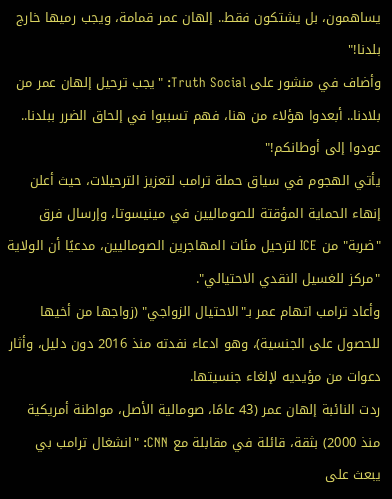يساهمون، بل يشتكون فقط.. إلهان عمر قمامة، ويجب رميها خارج بلدنا!"
وأضاف في منشور على Truth Social: "يجب ترحيل إلهان عمر من بلادنا.. أبعدوا هؤلاء من هنا، فهم تسببوا في إلحاق الضرر ببلدنا.. عودوا إلى أوطانكم!"
يأتي الهجوم في سياق حملة ترامب لتعزيز الترحيلات، حيث أعلن إنهاء الحماية المؤقتة للصوماليين في مينيسوتا، وإرسال فرق "ضربة" من ICE لترحيل مئات المهاجرين الصوماليين، مدعيًا أن الولاية "مركز للغسيل النقدي الاحتيالي".
وأعاد ترامب اتهام عمر بـ"الاحتيال الزواجي" (زواجها من أخيها للحصول على الجنسية)، وهو ادعاء نفدته منذ 2016 دون دليل، وأثار دعوات من مؤيديه لإلغاء جنسيتها.
ردت النائبة إلهان عمر (43 عامًا، صومالية الأصل، مواطنة أمريكية منذ 2000) بثقة، قائلة في مقابلة مع CNN: "انشغال ترامب بي يبعث على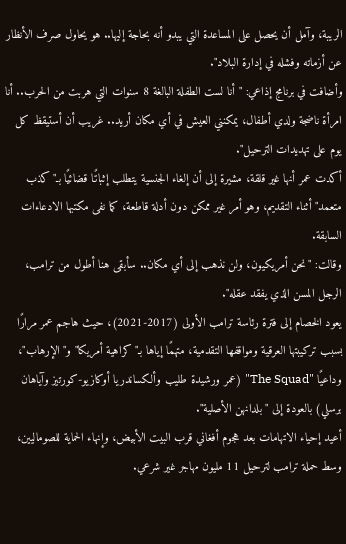الريبة، وآمل أن يحصل على المساعدة التي يبدو أنه بحاجة إليها.. هو يحاول صرف الأنظار عن أزماته وفشله في إدارة البلاد".
وأضافت في برنامج إذاعي: "أنا لست الطفلة البالغة 8 سنوات التي هربت من الحرب.. أنا امرأة ناضجة ولدي أطفال، يمكنني العيش في أي مكان أريد.. غريب أن أستيقظ كل يوم على تهديدات الترحيل".
أكدت عمر أنها غير قلقة، مشيرة إلى أن إلغاء الجنسية يتطلب إثباتًا قضائيًا بـ"كذب متعمد" أثناء التقديم، وهو أمر غير ممكن دون أدلة قاطعة، كما نفى مكتبها الادعاءات السابقة.
وقالت: "نحن أمريكيون، ولن نذهب إلى أي مكان.. سأبقى هنا أطول من ترامب، الرجل المسن الذي يفقد عقله".
يعود الخصام إلى فترة رئاسة ترامب الأولى (2017-2021)، حيث هاجم عمر مرارًا بسبب تركيبتها العرقية ومواقفها التقدمية، متهمًا إياها بـ"كراهية أمريكا" و"الإرهاب"، وداعيًا "The Squad" (عمر ورشيدة طليب وألكساندريا أوكازيو-كورتيز وآياهان برسلي) بالعودة إلى "بلدانهن الأصلية".
أعيد إحياء الاتهامات بعد هجوم أفغاني قرب البيت الأبيض، وإنهاء الحماية للصوماليين، وسط حملة ترامب لترحيل 11 مليون مهاجر غير شرعي.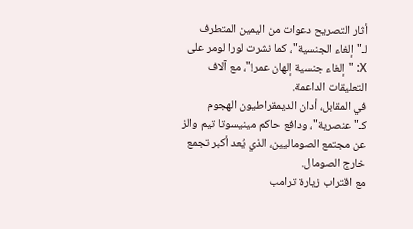أثار التصريح دعوات من اليمين المتطرف لـ"إلغاء الجنسية"، كما نشرت لورا لومر على X: "إلغاء جنسية إلهان عمر!"، مع آلاف التعليقات الداعمة.
في المقابل، أدان الديمقراطيون الهجوم كـ"عنصرية"، ودافع حاكم مينيسوتا تيم والز عن مجتمع الصوماليين، الذي يُعد أكبر تجمع خارج الصومال.
مع اقتراب زيارة ترامب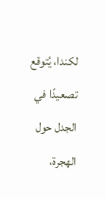لكندا، يُتوقع تصعيدًا في الجدل حول الهجرة،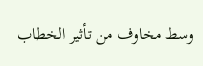وسط مخاوف من تأثير الخطاب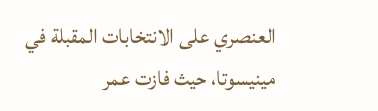العنصري على الانتخابات المقبلة في مينيسوتا، حيث فازت عمر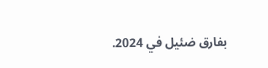بفارق ضئيل في 2024.